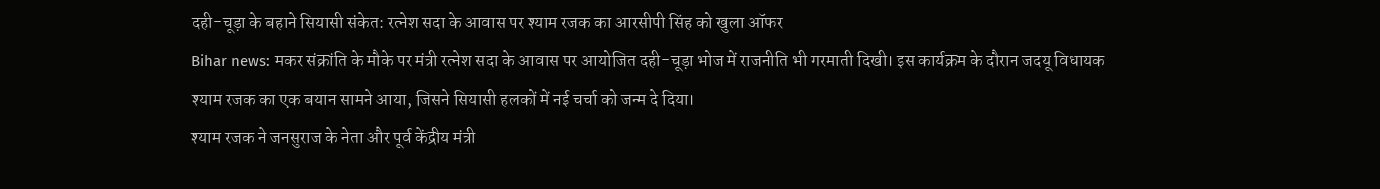दही-चूड़ा के बहाने सियासी संकेत: रत्नेश सदा के आवास पर श्याम रजक का आरसीपी सिंह को खुला ऑफर
Bihar news: मकर संक्रांति के मौके पर मंत्री रत्नेश सदा के आवास पर आयोजित दही-चूड़ा भोज में राजनीति भी गरमाती दिखी। इस कार्यक्रम के दौरान जदयू विधायक श्याम रजक का एक बयान सामने आया, जिसने सियासी हलकों में नई चर्चा को जन्म दे दिया।
श्याम रजक ने जनसुराज के नेता और पूर्व केंद्रीय मंत्री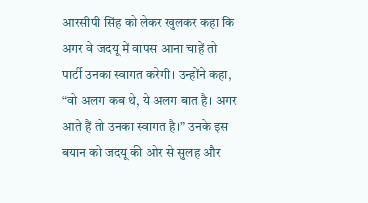आरसीपी सिंह को लेकर खुलकर कहा कि अगर वे जदयू में वापस आना चाहें तो पार्टी उनका स्वागत करेगी। उन्होंने कहा, “वो अलग कब थे, ये अलग बात है। अगर आते हैं तो उनका स्वागत है।” उनके इस बयान को जदयू की ओर से सुलह और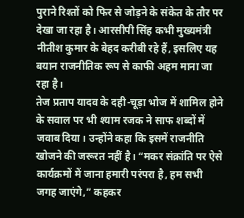पुराने रिश्तों को फिर से जोड़ने के संकेत के तौर पर देखा जा रहा है। आरसीपी सिंह कभी मुख्यमंत्री नीतीश कुमार के बेहद करीबी रहे हैं, इसलिए यह बयान राजनीतिक रूप से काफी अहम माना जा रहा है।
तेज प्रताप यादव के दही-चूड़ा भोज में शामिल होने के सवाल पर भी श्याम रजक ने साफ शब्दों में जवाब दिया। उन्होंने कहा कि इसमें राजनीति खोजने की जरूरत नहीं है। “मकर संक्रांति पर ऐसे कार्यक्रमों में जाना हमारी परंपरा है, हम सभी जगह जाएंगे,” कहकर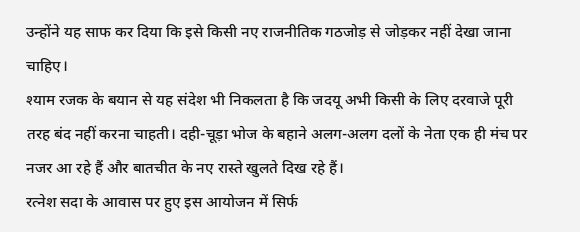उन्होंने यह साफ कर दिया कि इसे किसी नए राजनीतिक गठजोड़ से जोड़कर नहीं देखा जाना चाहिए।
श्याम रजक के बयान से यह संदेश भी निकलता है कि जदयू अभी किसी के लिए दरवाजे पूरी तरह बंद नहीं करना चाहती। दही-चूड़ा भोज के बहाने अलग-अलग दलों के नेता एक ही मंच पर नजर आ रहे हैं और बातचीत के नए रास्ते खुलते दिख रहे हैं।
रत्नेश सदा के आवास पर हुए इस आयोजन में सिर्फ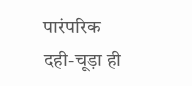पारंपरिक दही-चूड़ा ही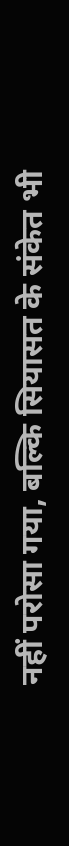नहीं परोसा गया, बल्कि सियासत के संकेत भी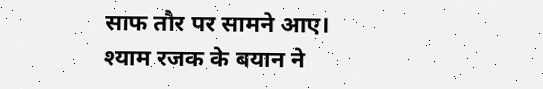साफ तौर पर सामने आए। श्याम रजक के बयान ने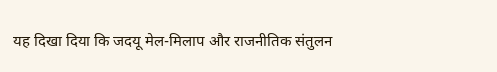यह दिखा दिया कि जदयू मेल-मिलाप और राजनीतिक संतुलन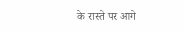के रास्ते पर आगे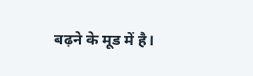बढ़ने के मूड में है।